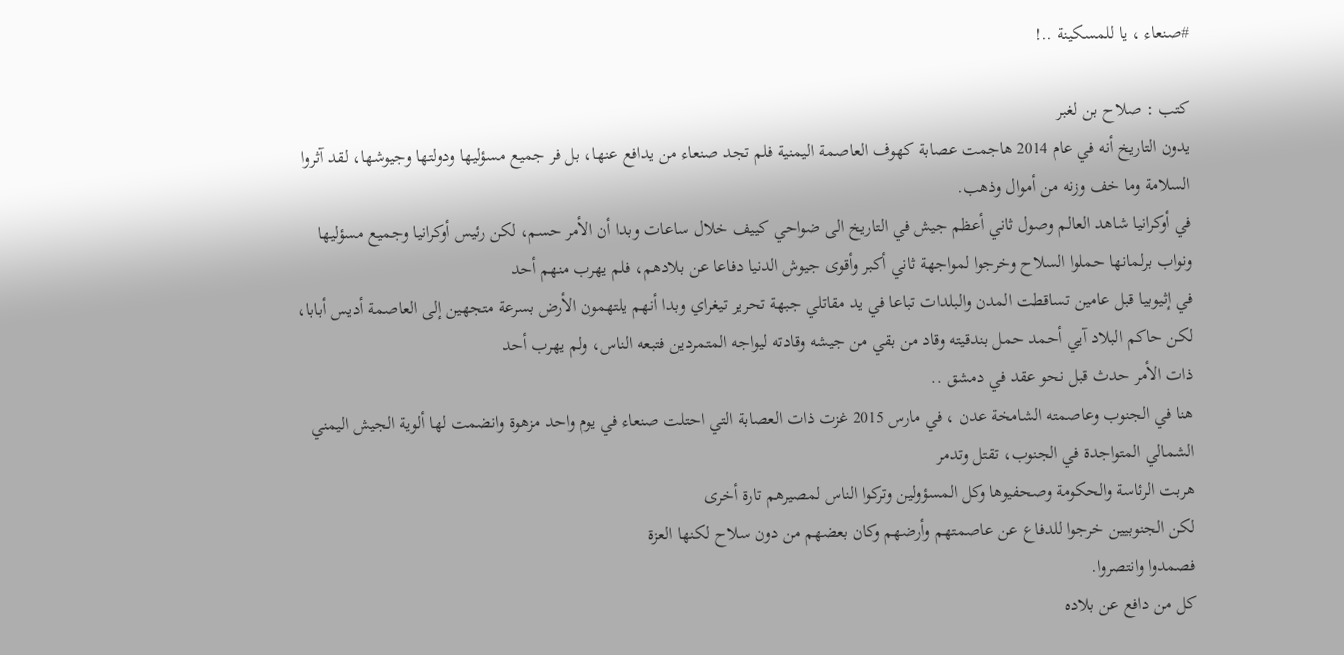#صنعاء ، يا للمسكينة ..!

كتب : صلاح بن لغبر
يدون التاريخ أنه في عام 2014 هاجمت عصابة كهوف العاصمة اليمنية فلم تجد صنعاء من يدافع عنها، بل فر جميع مسؤليها ودولتها وجيوشها، لقد آثروا السلامة وما خف وزنه من أموال وذهب.
في أوكرانيا شاهد العالم وصول ثاني أعظم جيش في التاريخ الى ضواحي كييف خلال ساعات وبدا أن الأمر حسم، لكن رئيس أوكرانيا وجميع مسؤليها ونواب برلمانها حملوا السلاح وخرجوا لمواجهة ثاني أكبر وأقوى جيوش الدنيا دفاعا عن بلادهم، فلم يهرب منهم أحد
في إثيوبيا قبل عامين تساقطت المدن والبلدات تباعا في يد مقاتلي جبهة تحرير تيغراي وبدا أنهم يلتهمون الأرض بسرعة متجهين إلى العاصمة أديس أبابا، لكن حاكم البلاد آيي أحمد حمل بندقيته وقاد من بقي من جيشه وقادته ليواجه المتمردين فتبعه الناس، ولم يهرب أحد
ذات الأمر حدث قبل نحو عقد في دمشق ..
هنا في الجنوب وعاصمته الشامخة عدن ، في مارس 2015 غزت ذات العصابة التي احتلت صنعاء في يوم واحد مزهوة وانضمت لها ألوية الجيش اليمني الشمالي المتواجدة في الجنوب، تقتل وتدمر
هربت الرئاسة والحكومة وصحفيوها وكل المسؤولين وتركوا الناس لمصيرهم تارة أخرى
لكن الجنوبيين خرجوا للدفاع عن عاصمتهم وأرضهم وكان بعضهم من دون سلاح لكنها العزة
فصمدوا وانتصروا.
كل من دافع عن بلاده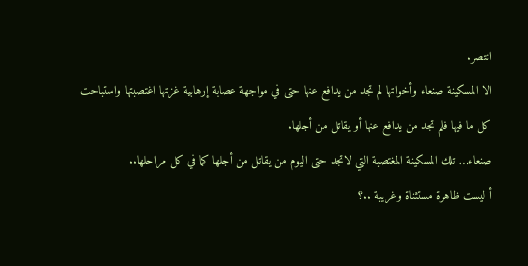انتصر.
الا المسكينة صنعاء وأخواتها لم تجد من يدافع عنها حتى في مواجهة عصابة إرهابية غزتها اغتصبتها واستباحت كل ما فيها فلم تجد من يدافع عنها أو يقاتل من أجلها.
صنعاء… تلك المسكينة المغتصبة التي لاتجد حتى اليوم من يقاتل من أجلها كما في كل مراحلها..
أ ليست ظاهرة مستثناة وغريبة ..؟